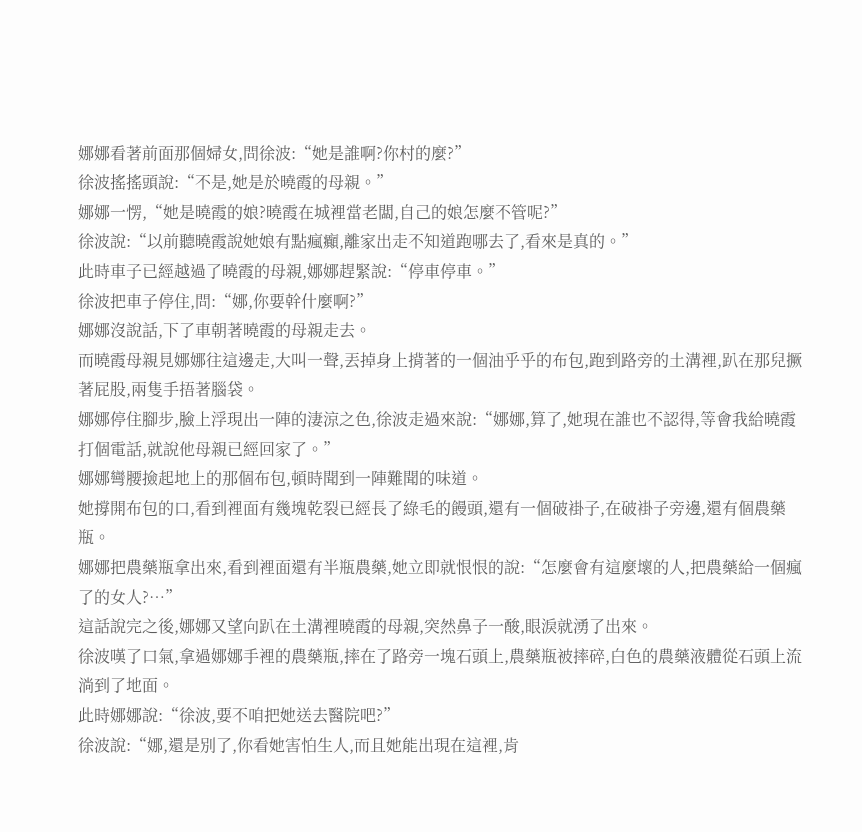娜娜看著前面那個婦女,問徐波:“她是誰啊?你村的麼?”
徐波搖搖頭說:“不是,她是於曉霞的母親。”
娜娜一愣,“她是曉霞的娘?曉霞在城裡當老闆,自己的娘怎麼不管呢?”
徐波說:“以前聽曉霞說她娘有點瘋癲,離家出走不知道跑哪去了,看來是真的。”
此時車子已經越過了曉霞的母親,娜娜趕緊說:“停車停車。”
徐波把車子停住,問:“娜,你要幹什麼啊?”
娜娜沒說話,下了車朝著曉霞的母親走去。
而曉霞母親見娜娜往這邊走,大叫一聲,丟掉身上揹著的一個油乎乎的布包,跑到路旁的土溝裡,趴在那兒撅著屁股,兩隻手捂著腦袋。
娜娜停住腳步,臉上浮現出一陣的淒涼之色,徐波走過來說:“娜娜,算了,她現在誰也不認得,等會我給曉霞打個電話,就說他母親已經回家了。”
娜娜彎腰撿起地上的那個布包,頓時聞到一陣難聞的味道。
她撐開布包的口,看到裡面有幾塊乾裂已經長了綠毛的饅頭,還有一個破褂子,在破褂子旁邊,還有個農藥瓶。
娜娜把農藥瓶拿出來,看到裡面還有半瓶農藥,她立即就恨恨的說:“怎麼會有這麼壞的人,把農藥給一個瘋了的女人?…”
這話說完之後,娜娜又望向趴在土溝裡曉霞的母親,突然鼻子一酸,眼淚就湧了出來。
徐波嘆了口氣,拿過娜娜手裡的農藥瓶,摔在了路旁一塊石頭上,農藥瓶被摔碎,白色的農藥液體從石頭上流淌到了地面。
此時娜娜說:“徐波,要不咱把她送去醫院吧?”
徐波說:“娜,還是別了,你看她害怕生人,而且她能出現在這裡,肯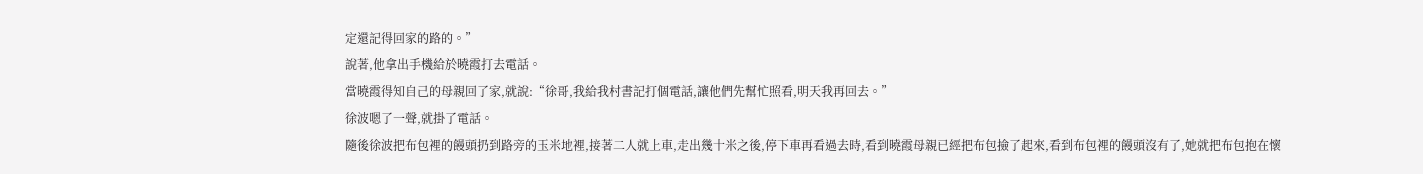定還記得回家的路的。”
說著,他拿出手機給於曉霞打去電話。
當曉霞得知自己的母親回了家,就說:“徐哥,我給我村書記打個電話,讓他們先幫忙照看,明天我再回去。”
徐波嗯了一聲,就掛了電話。
隨後徐波把布包裡的饅頭扔到路旁的玉米地裡,接著二人就上車,走出幾十米之後,停下車再看過去時,看到曉霞母親已經把布包撿了起來,看到布包裡的饅頭沒有了,她就把布包抱在懷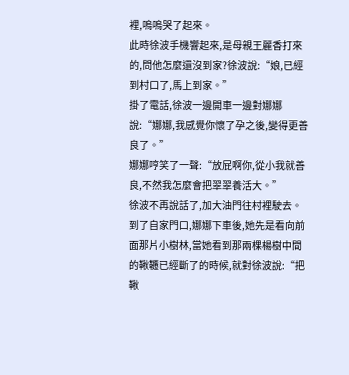裡,嗚嗚哭了起來。
此時徐波手機響起來,是母親王麗香打來的,問他怎麼還沒到家?徐波說:“娘,已經到村口了,馬上到家。”
掛了電話,徐波一邊開車一邊對娜娜說:“娜娜,我感覺你懷了孕之後,變得更善良了。”
娜娜哼笑了一聲:“放屁啊你,從小我就善良,不然我怎麼會把翠翠養活大。”
徐波不再說話了,加大油門往村裡駛去。
到了自家門口,娜娜下車後,她先是看向前面那片小樹林,當她看到那兩棵楊樹中間的鞦韆已經斷了的時候,就對徐波說:“把鞦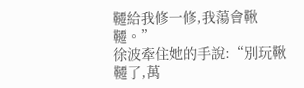韆給我修一修,我蕩會鞦韆。”
徐波牽住她的手說:“別玩鞦韆了,萬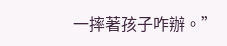一摔著孩子咋辦。”